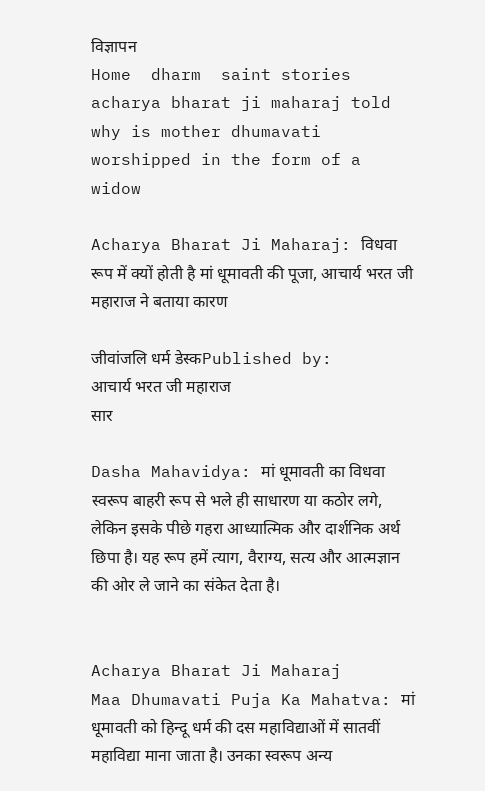विज्ञापन
Home  dharm  saint stories  acharya bharat ji maharaj told why is mother dhumavati worshipped in the form of a widow

Acharya Bharat Ji Maharaj: विधवा रूप में क्यों होती है मां धूमावती की पूजा, आचार्य भरत जी महाराज ने बताया कारण

जीवांजलि धर्म डेस्कPublished by:
आचार्य भरत जी महाराज
सार

Dasha Mahavidya: मां धूमावती का विधवा स्वरूप बाहरी रूप से भले ही साधारण या कठोर लगे, लेकिन इसके पीछे गहरा आध्यात्मिक और दार्शनिक अर्थ छिपा है। यह रूप हमें त्याग, वैराग्य, सत्य और आत्मज्ञान की ओर ले जाने का संकेत देता है।


Acharya Bharat Ji Maharaj
Maa Dhumavati Puja Ka Mahatva: मां धूमावती को हिन्दू धर्म की दस महाविद्याओं में सातवीं महाविद्या माना जाता है। उनका स्वरूप अन्य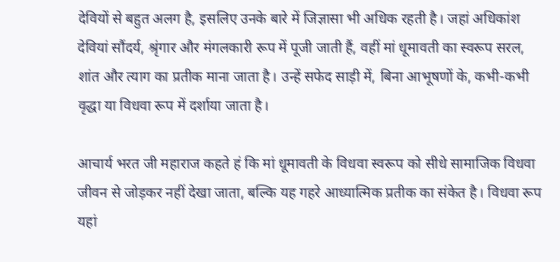देवियों से बहुत अलग है, इसलिए उनके बारे में जिज्ञासा भी अधिक रहती है। जहां अधिकांश देवियां सौंदर्य, श्रृंगार और मंगलकारी रूप में पूजी जाती हैं, वहीं मां धूमावती का स्वरूप सरल, शांत और त्याग का प्रतीक माना जाता है। उन्हें सफेद साड़ी में, बिना आभूषणों के, कभी-कभी वृद्धा या विधवा रूप में दर्शाया जाता है।

आचार्य भरत जी महाराज कहते हं कि मां धूमावती के विधवा स्वरूप को सीधे सामाजिक विधवा जीवन से जोड़कर नहीं देखा जाता, बल्कि यह गहरे आध्यात्मिक प्रतीक का संकेत है। विधवा रूप यहां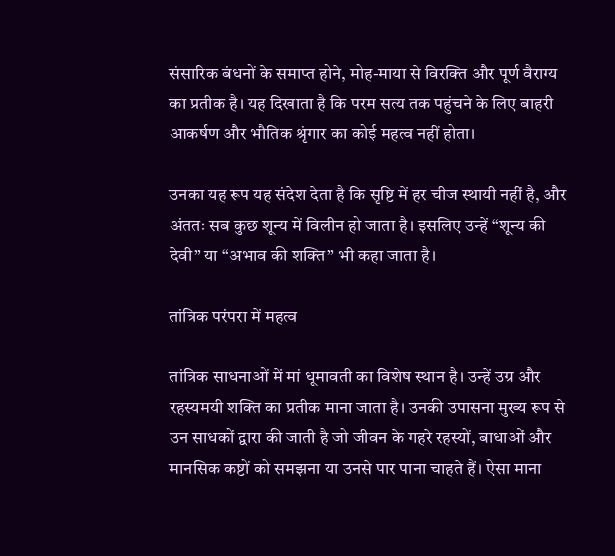संसारिक बंधनों के समाप्त होने, मोह-माया से विरक्ति और पूर्ण वैराग्य का प्रतीक है। यह दिखाता है कि परम सत्य तक पहुंचने के लिए बाहरी आकर्षण और भौतिक श्रृंगार का कोई महत्व नहीं होता।

उनका यह रूप यह संदेश देता है कि सृष्टि में हर चीज स्थायी नहीं है, और अंततः सब कुछ शून्य में विलीन हो जाता है। इसलिए उन्हें “शून्य की देवी” या “अभाव की शक्ति” भी कहा जाता है।

तांत्रिक परंपरा में महत्व

तांत्रिक साधनाओं में मां धूमावती का विशेष स्थान है। उन्हें उग्र और रहस्यमयी शक्ति का प्रतीक माना जाता है। उनकी उपासना मुख्य रूप से उन साधकों द्वारा की जाती है जो जीवन के गहरे रहस्यों, बाधाओं और मानसिक कष्टों को समझना या उनसे पार पाना चाहते हैं। ऐसा माना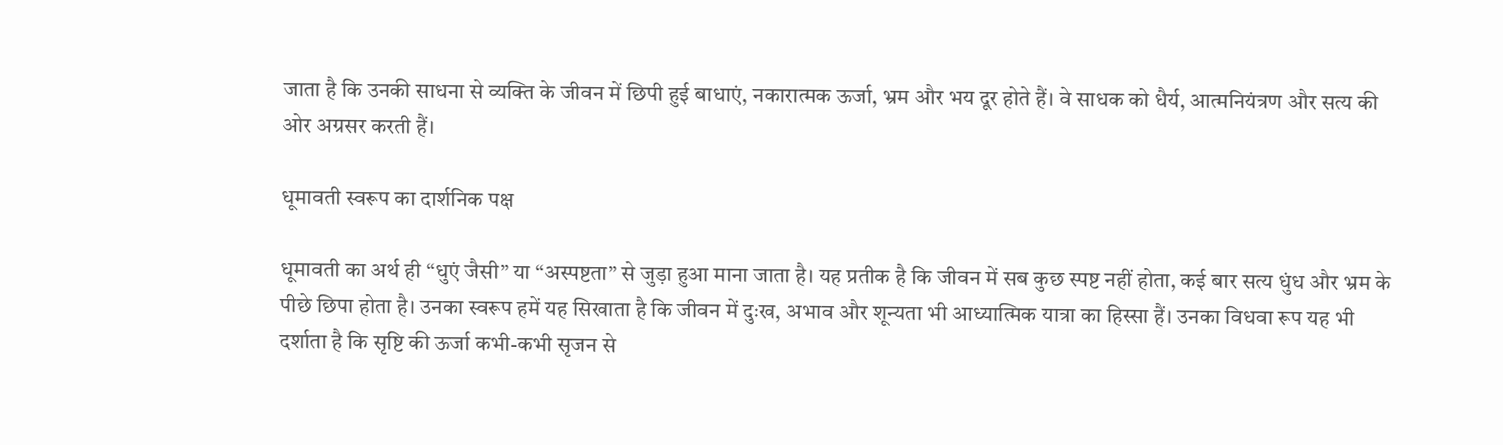जाता है कि उनकी साधना से व्यक्ति के जीवन में छिपी हुई बाधाएं, नकारात्मक ऊर्जा, भ्रम और भय दूर होते हैं। वे साधक को धैर्य, आत्मनियंत्रण और सत्य की ओर अग्रसर करती हैं।

धूमावती स्वरूप का दार्शनिक पक्ष

धूमावती का अर्थ ही “धुएं जैसी” या “अस्पष्टता” से जुड़ा हुआ माना जाता है। यह प्रतीक है कि जीवन में सब कुछ स्पष्ट नहीं होता, कई बार सत्य धुंध और भ्रम के पीछे छिपा होता है। उनका स्वरूप हमें यह सिखाता है कि जीवन में दुःख, अभाव और शून्यता भी आध्यात्मिक यात्रा का हिस्सा हैं। उनका विधवा रूप यह भी दर्शाता है कि सृष्टि की ऊर्जा कभी-कभी सृजन से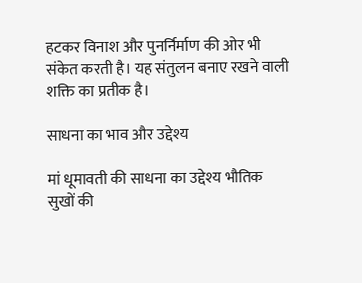हटकर विनाश और पुनर्निर्माण की ओर भी संकेत करती है। यह संतुलन बनाए रखने वाली शक्ति का प्रतीक है।

साधना का भाव और उद्देश्य

मां धूमावती की साधना का उद्देश्य भौतिक सुखों की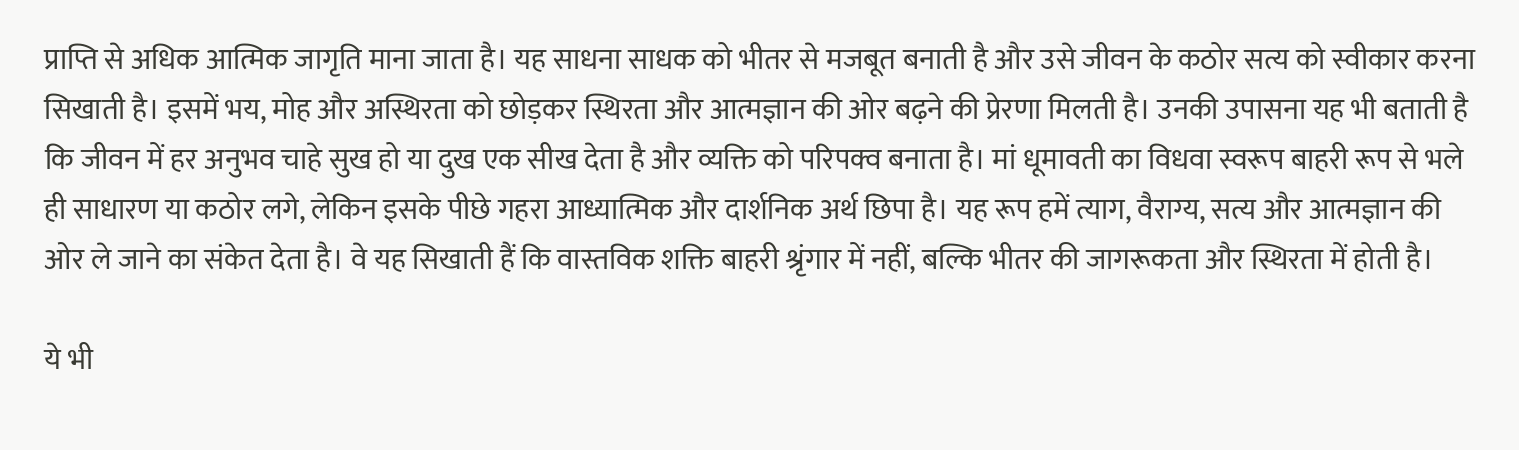प्राप्ति से अधिक आत्मिक जागृति माना जाता है। यह साधना साधक को भीतर से मजबूत बनाती है और उसे जीवन के कठोर सत्य को स्वीकार करना सिखाती है। इसमें भय, मोह और अस्थिरता को छोड़कर स्थिरता और आत्मज्ञान की ओर बढ़ने की प्रेरणा मिलती है। उनकी उपासना यह भी बताती है कि जीवन में हर अनुभव चाहे सुख हो या दुख एक सीख देता है और व्यक्ति को परिपक्व बनाता है। मां धूमावती का विधवा स्वरूप बाहरी रूप से भले ही साधारण या कठोर लगे, लेकिन इसके पीछे गहरा आध्यात्मिक और दार्शनिक अर्थ छिपा है। यह रूप हमें त्याग, वैराग्य, सत्य और आत्मज्ञान की ओर ले जाने का संकेत देता है। वे यह सिखाती हैं कि वास्तविक शक्ति बाहरी श्रृंगार में नहीं, बल्कि भीतर की जागरूकता और स्थिरता में होती है।

ये भी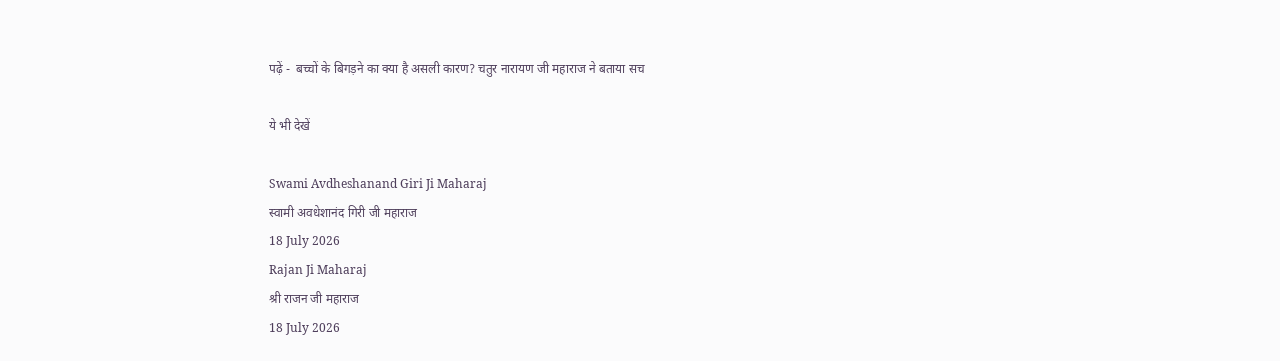पढ़ें -  बच्चों के बिगड़ने का क्या है असली कारण? चतुर नारायण जी महाराज ने बताया सच

ये भी देखें

Swami Avdheshanand Giri Ji Maharaj
स्वामी अवधेशानंद गिरी जी महाराज
18 July 2026
Rajan Ji Maharaj
श्री राजन जी महाराज
18 July 2026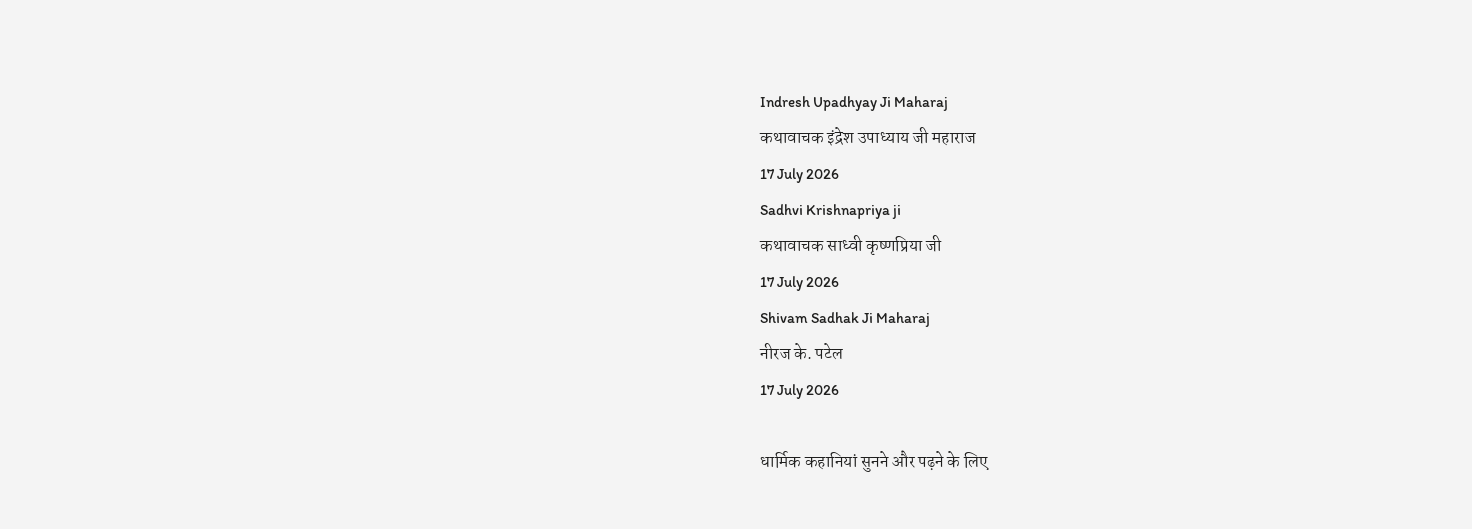Indresh Upadhyay Ji Maharaj
कथावाचक इंद्रेश उपाध्याय जी महाराज
17 July 2026
Sadhvi Krishnapriya ji
कथावाचक साध्वी कृष्णप्रिया जी
17 July 2026
Shivam Sadhak Ji Maharaj
नीरज के. पटेल
17 July 2026

धार्मिक कहानियां सुनने और पढ़ने के लिए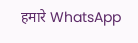हमारे WhatsApp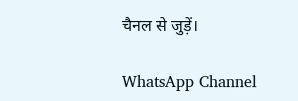चैनल से जुड़ें।

WhatsApp Channel